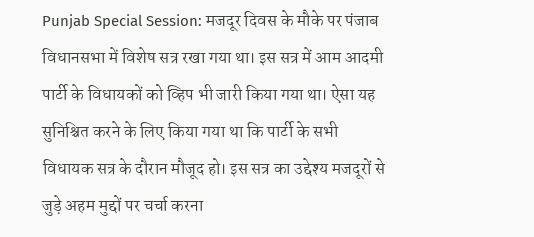Punjab Special Session: मजदूर दिवस के मौके पर पंजाब विधानसभा में विशेष सत्र रखा गया था। इस सत्र में आम आदमी पार्टी के विधायकों को व्हिप भी जारी किया गया था। ऐसा यह सुनिश्चित करने के लिए किया गया था कि पार्टी के सभी विधायक सत्र के दौरान मौजूद हो। इस सत्र का उद्देश्य मजदूरों से जुड़े अहम मुद्दों पर चर्चा करना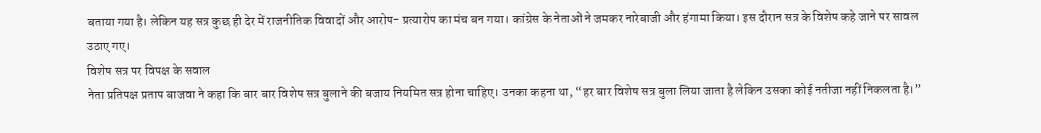बताया गया है। लेकिन यह सत्र कुछ ही देर में राजनीतिक विवादों और आरोप- प्रत्यारोप का मंच बन गया। कांग्रेस के नेताओं ने जमकर नारेबाजी और हंगामा किया। इस दौरान सत्र के विशेष कहे जाने पर सावल उठाए गए।
विशेष सत्र पर विपक्ष के सवाल
नेता प्रतिपक्ष प्रताप बाजवा ने कहा कि बार बार विशेष सत्र बुलाने की बजाय नियमित सत्र होना चाहिए। उनका कहना था, “हर बार विशेष सत्र बुला लिया जाता है लेकिन उसका कोई नतीजा नहीं निकलता है।”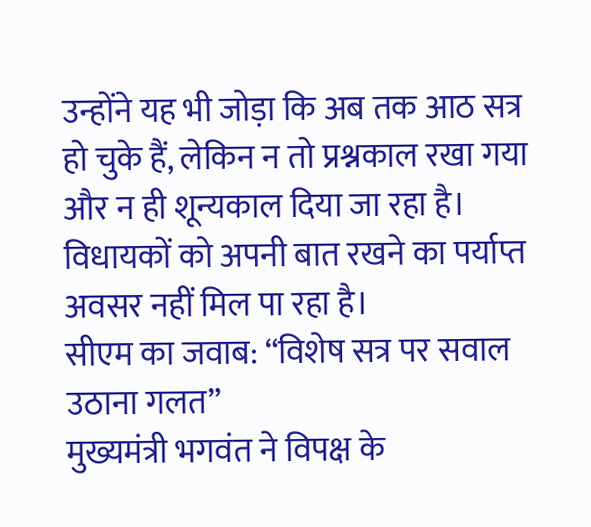उन्होंने यह भी जोड़ा कि अब तक आठ सत्र हो चुके हैं, लेकिन न तो प्रश्नकाल रखा गया और न ही शून्यकाल दिया जा रहा है। विधायकों को अपनी बात रखने का पर्याप्त अवसर नहीं मिल पा रहा है।
सीएम का जवाब: “विशेष सत्र पर सवाल उठाना गलत”
मुख्यमंत्री भगवंत ने विपक्ष के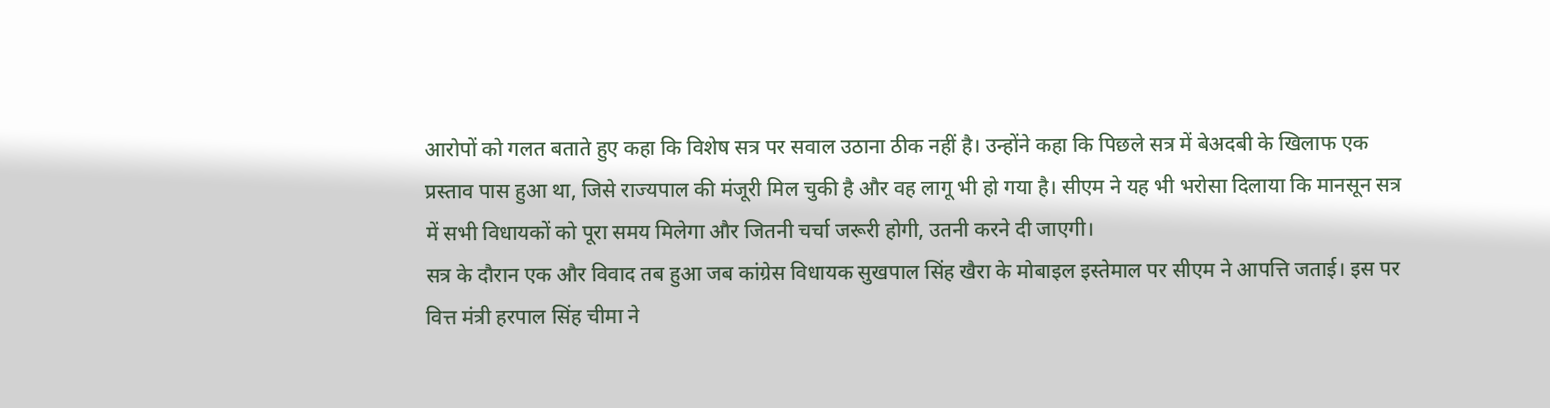आरोपों को गलत बताते हुए कहा कि विशेष सत्र पर सवाल उठाना ठीक नहीं है। उन्होंने कहा कि पिछले सत्र में बेअदबी के खिलाफ एक प्रस्ताव पास हुआ था, जिसे राज्यपाल की मंजूरी मिल चुकी है और वह लागू भी हो गया है। सीएम ने यह भी भरोसा दिलाया कि मानसून सत्र में सभी विधायकों को पूरा समय मिलेगा और जितनी चर्चा जरूरी होगी, उतनी करने दी जाएगी।
सत्र के दौरान एक और विवाद तब हुआ जब कांग्रेस विधायक सुखपाल सिंह खैरा के मोबाइल इस्तेमाल पर सीएम ने आपत्ति जताई। इस पर वित्त मंत्री हरपाल सिंह चीमा ने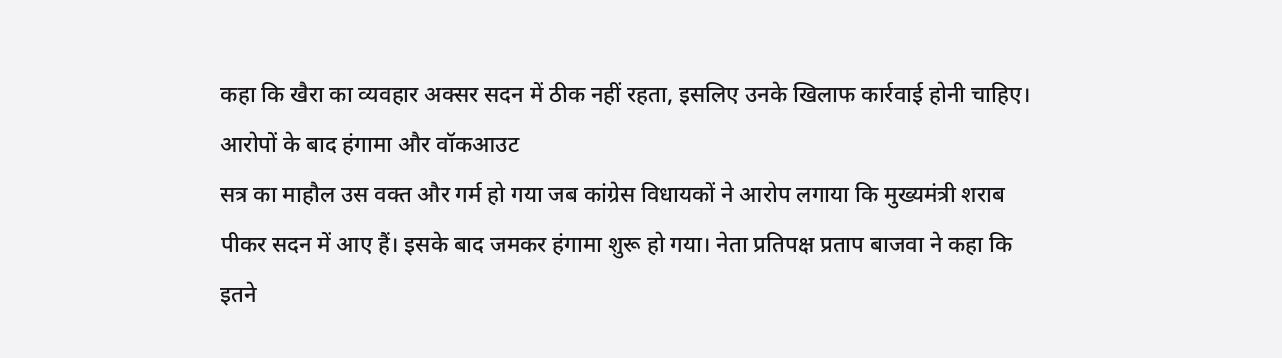कहा कि खैरा का व्यवहार अक्सर सदन में ठीक नहीं रहता, इसलिए उनके खिलाफ कार्रवाई होनी चाहिए।
आरोपों के बाद हंगामा और वॉकआउट
सत्र का माहौल उस वक्त और गर्म हो गया जब कांग्रेस विधायकों ने आरोप लगाया कि मुख्यमंत्री शराब पीकर सदन में आए हैं। इसके बाद जमकर हंगामा शुरू हो गया। नेता प्रतिपक्ष प्रताप बाजवा ने कहा कि इतने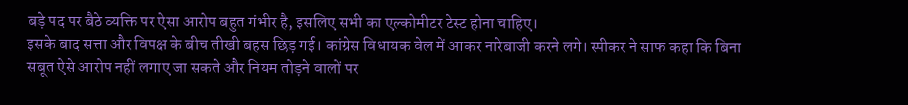बड़े पद पर बैठे व्यक्ति पर ऐसा आरोप बहुत गंभीर है, इसलिए सभी का एल्कोमीटर टेस्ट होना चाहिए।
इसके बाद सत्ता और विपक्ष के बीच तीखी बहस छिड़ गई। कांग्रेस विधायक वेल में आकर नारेबाजी करने लगे। स्पीकर ने साफ कहा कि बिना सबूत ऐसे आरोप नहीं लगाए जा सकते और नियम तोड़ने वालों पर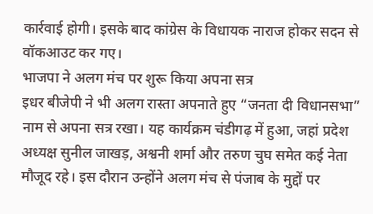कार्रवाई होगी। इसके बाद कांग्रेस के विधायक नाराज होकर सदन से वॉकआउट कर गए।
भाजपा ने अलग मंच पर शुरू किया अपना सत्र
इधर बीजेपी ने भी अलग रास्ता अपनाते हुए “जनता दी विधानसभा” नाम से अपना सत्र रखा। यह कार्यक्रम चंडीगढ़ में हुआ, जहां प्रदेश अध्यक्ष सुनील जाखड़, अश्वनी शर्मा और तरुण चुघ समेत कई नेता मौजूद रहे। इस दौरान उन्होंने अलग मंच से पंजाब के मुद्दों पर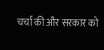चर्चा की और सरकार को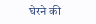घेरने की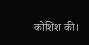कोशिश की।